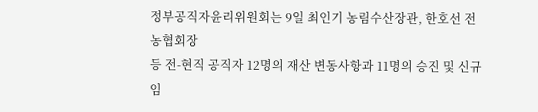정부공직자윤리위원회는 9일 최인기 농림수산장관, 한호선 전농협회장
등 전-현직 공직자 12명의 재산 변동사항과 11명의 승진 및 신규임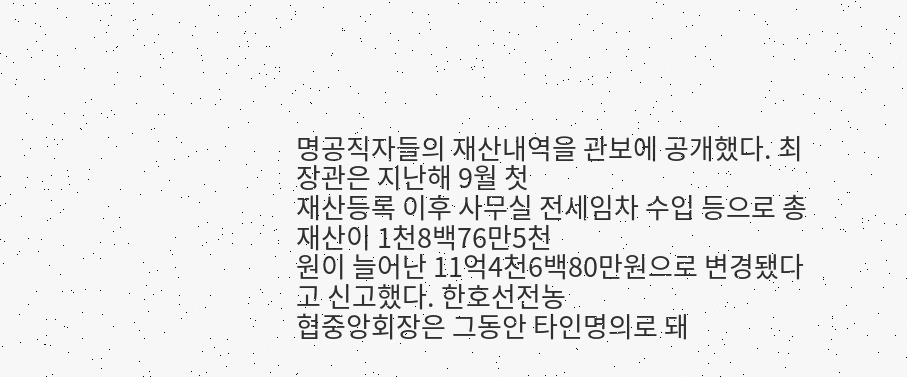명공직자들의 재산내역을 관보에 공개했다. 최장관은 지난해 9월 첫
재산등록 이후 사무실 전세임차 수입 등으로 총재산이 1천8백76만5천
원이 늘어난 11억4천6백80만원으로 변경됐다고 신고했다. 한호선전농
협중앙회장은 그동안 타인명의로 돼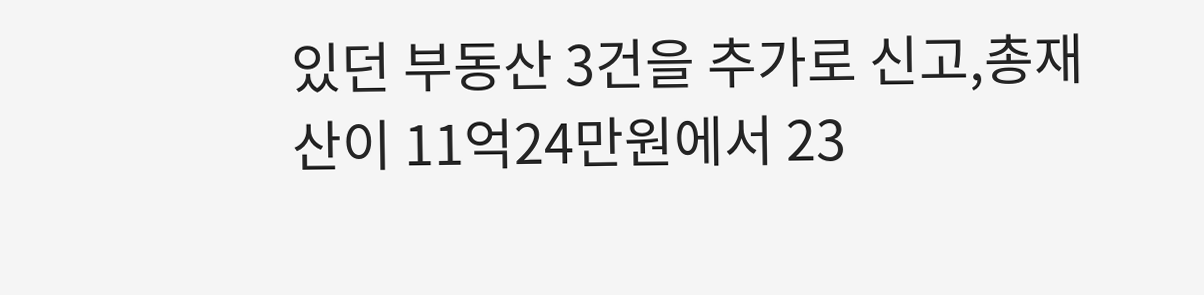있던 부동산 3건을 추가로 신고,총재
산이 11억24만원에서 23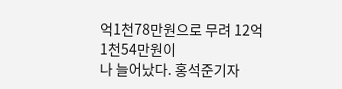억1천78만원으로 무려 12억1천54만원이
나 늘어났다. 홍석준기자